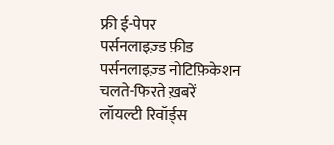फ्री ई-पेपर
पर्सनलाइज़्ड फ़ीड
पर्सनलाइज़्ड नोटिफ़िकेशन
चलते-फिरते ख़बरें
लॉयल्टी रिवॉर्ड्स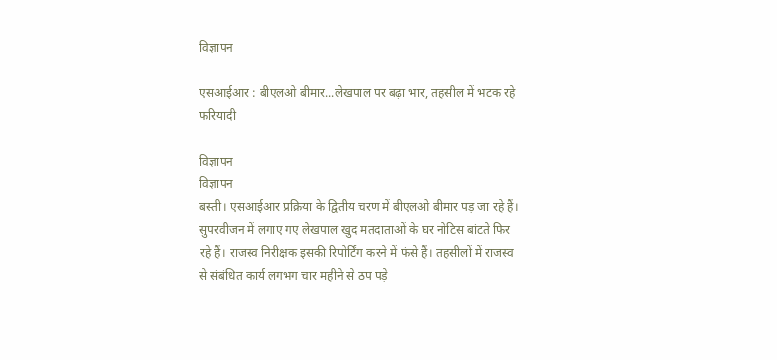विज्ञापन

एसआईआर : बीएलओ बीमार...लेखपाल पर बढ़ा भार, तहसील में भटक रहे फरियादी

विज्ञापन
विज्ञापन
बस्ती। एसआईआर प्रक्रिया के द्वितीय चरण में बीएलओ बीमार पड़ जा रहे हैं। सुपरवीजन में लगाए गए लेखपाल खुद मतदाताओं के घर नोटिस बांटते फिर रहे हैं। राजस्व निरीक्षक इसकी रिपोर्टिंग करने में फंसे हैं। तहसीलों में राजस्व से संबंधित कार्य लगभग चार महीने से ठप पड़े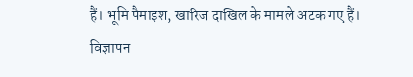हैं। भूमि पैमाइश, खारिज दाखिल के मामले अटक गए हैं।
विज्ञापन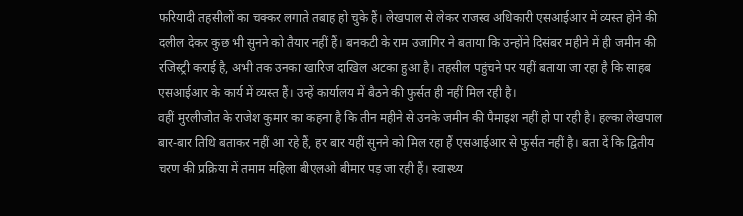फरियादी तहसीलों का चक्कर लगाते तबाह हो चुके हैं। लेखपाल से लेकर राजस्व अधिकारी एसआईआर में व्यस्त होने की दलील देकर कुछ भी सुनने को तैयार नहीं हैं। बनकटी के राम उजागिर ने बताया कि उन्होंने दिसंबर महीने में ही जमीन की रजिस्ट्री कराई है, अभी तक उनका खारिज दाखिल अटका हुआ है। तहसील पहुंचने पर यहीं बताया जा रहा है कि साहब एसआईआर के कार्य में व्यस्त हैं। उन्हें कार्यालय में बैठने की फुर्सत ही नहीं मिल रही है।
वहीं मुरलीजोत के राजेश कुमार का कहना है कि तीन महीने से उनके जमीन की पैमाइश नहीं हो पा रही है। हल्का लेखपाल बार-बार तिथि बताकर नहीं आ रहे हैं, हर बार यहीं सुनने को मिल रहा हैं एसआईआर से फुर्सत नहीं है। बता दें कि द्वितीय चरण की प्रक्रिया में तमाम महिला बीएलओ बीमार पड़ जा रही हैं। स्वास्थ्य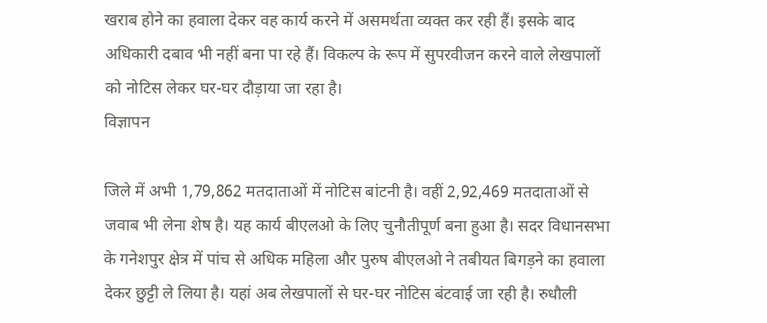खराब होने का हवाला देकर वह कार्य करने में असमर्थता व्यक्त कर रही हैं। इसके बाद अधिकारी दबाव भी नहीं बना पा रहे हैं। विकल्प के रूप में सुपरवीजन करने वाले लेखपालों को नोटिस लेकर घर-घर दौड़ाया जा रहा है।
विज्ञापन

जिले में अभी 1,79,862 मतदाताओं में नोटिस बांटनी है। वहीं 2,92,469 मतदाताओं से जवाब भी लेना शेष है। यह कार्य बीएलओ के लिए चुनौतीपूर्ण बना हुआ है। सदर विधानसभा के गनेशपुर क्षेत्र में पांच से अधिक महिला और पुरुष बीएलओ ने तबीयत बिगड़ने का हवाला देकर छुट्टी ले लिया है। यहां अब लेखपालों से घर-घर नोटिस बंटवाई जा रही है। रुधौली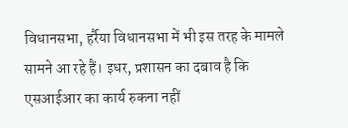विधानसभा, हर्रैया विधानसभा में भी इस तरह के मामले सामने आ रहे हैं। इधर, प्रशासन का दबाव है कि एसआईआर का कार्य रुकना नहीं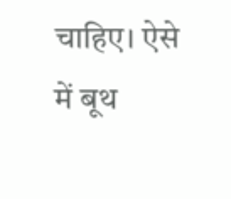चाहिए। ऐसे में बूथ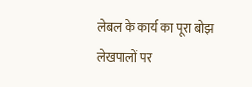लेबल के कार्य का पूरा बोझ लेखपालों पर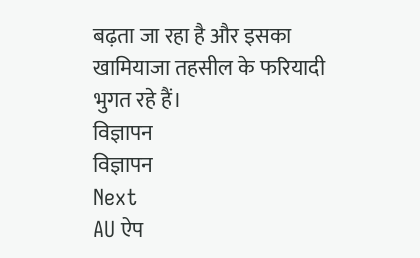बढ़ता जा रहा है और इसका खामियाजा तहसील के फरियादी भुगत रहे हैं।
विज्ञापन
विज्ञापन
Next
AU ऐप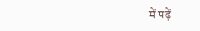में पढ़ें